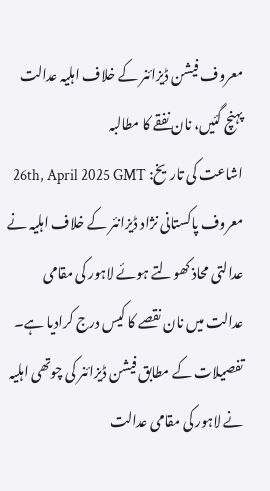معروف فیشن ڈیزائنر کے خلاف اہلیہ عدالت پہنچ گئیں، نان نفقے کا مطالبہ
اشاعت کی تاریخ: 26th, April 2025 GMT
معروف پاکستانی نژاد ڈیزانئر کے خلاف اہلیہ نے عدالتی محاذ کھولتے ہوئے لاہور کی مقامی عدالت میں نان نقصے کا کیس درج کرادیا ہے۔
تفصیلات کے مطابق فیشن ڈیزائنر کی چوتھی اہلیہ نے لاہور کی مقامی عدالت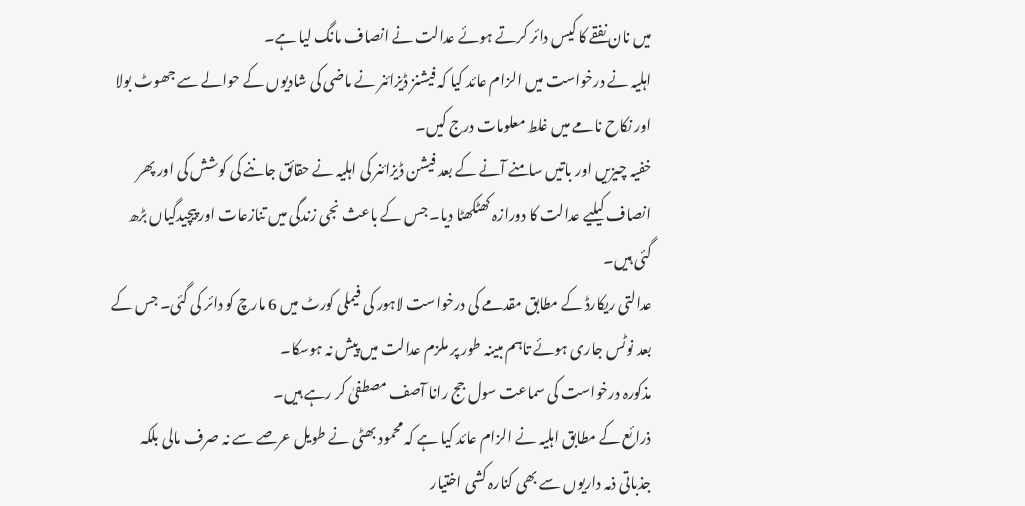میں نان نفقے کا کیس دائر کرتے ہوئے عدالت نے انصاف مانگ لیا ہے۔
اہلیہ نے درخواست میں الزام عائد کیا کہ فیشنز ڈیزائنر نے ماضی کی شادیوں کے حوالے سے جھوٹ بولا اور نکاح نامے میں غلط معلومات درج کیں۔
خفیہ چیزیں اور باتیں سامنے آنے کے بعد فیشن ڈیزائنر کی اہلیہ نے حقائق جاننے کی کوشش کی اور پھر انصاف کیلیے عدالت کا دورازہ کھٹکھٹا دیا۔ جس کے باعث نجی زندگی میں تنازعات اور پیچیدگیاں بڑھ گئی ہیں۔
عدالتی ریکارڈ کے مطابق مقدمے کی درخواست لاہور کی فیملی کورٹ میں 6 مارچ کو دائر کی گئی۔ جس کے بعد نوٹس جاری ہوئے تاہم مبینہ طور پر ملزم عدالت میں پیش نہ ہوسکا۔
مذکورہ درخواست کی سماعت سول جج رانا آصف مصطفیٰ کر رہے ہیں۔
ذرائع کے مطابق اہلیہ نے الزام عائد کیا ہے کہ محمود بھٹی نے طویل عرصے سے نہ صرف مالی بلکہ جذباتی ذمہ داریوں سے بھی کنارہ کشی اختیار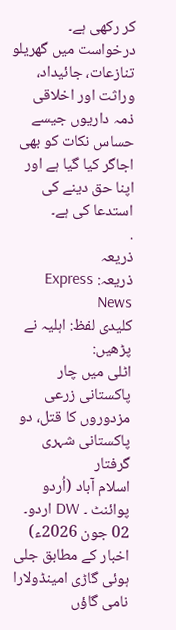کر رکھی ہے۔
درخواست میں گھریلو تنازعات، جائیداد، وراثت اور اخلاقی ذمہ داریوں جیسے حساس نکات کو بھی اجاگر کیا گیا ہے اور اپنا حق دینے کی استدعا کی ہے۔
.
ذریعہ
ذریعہ: Express News
کلیدی لفظ: اہلیہ نے
پڑھیں:
اٹلی میں چار پاکستانی زرعی مزدوروں کا قتل، دو پاکستانی شہری گرفتار
اسلام آباد (اُردو پوائنٹ ۔ DW اردو۔ 02 جون 2026ء) اخبار کے مطابق جلی ہوئی گاڑی امینڈولارا نامی گاؤں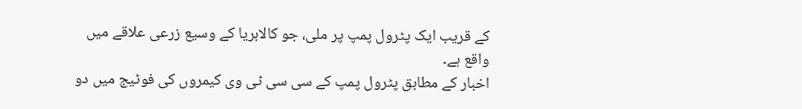کے قریب ایک پٹرول پمپ پر ملی، جو کالابریا کے وسیع زرعی علاقے میں واقع ہے۔
اخبار کے مطابق پٹرول پمپ کے سی سی ٹی وی کیمروں کی فوٹیج میں دو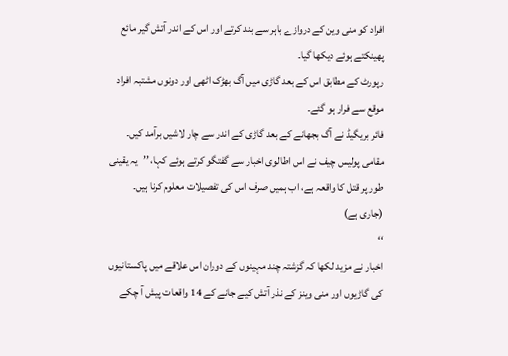افراد کو منی وین کے دروازے باہر سے بند کرتے اور اس کے اندر آتش گیر مائع پھینکتے ہوئے دیکھا گیا۔
رپورٹ کے مطابق اس کے بعد گاڑی میں آگ بھڑک اٹھی اور دونوں مشتبہ افراد موقع سے فرار ہو گئے۔
فائر بریگیڈ نے آگ بجھانے کے بعد گاڑی کے اندر سے چار لاشیں برآمد کیں۔
مقامی پولیس چیف نے اس اطالوی اخبار سے گفتگو کرتے ہوئے کہا، ’’یہ یقینی طور پر قتل کا واقعہ ہے، اب ہمیں صرف اس کی تفصیلات معلوم کرنا ہیں۔
(جاری ہے)
‘‘
اخبار نے مزید لکھا کہ گزشتہ چند مہینوں کے دوران اس علاقے میں پاکستانیوں کی گاڑیوں اور منی وینز کے نذر آتش کیے جانے کے 14 واقعات پیش آ چکے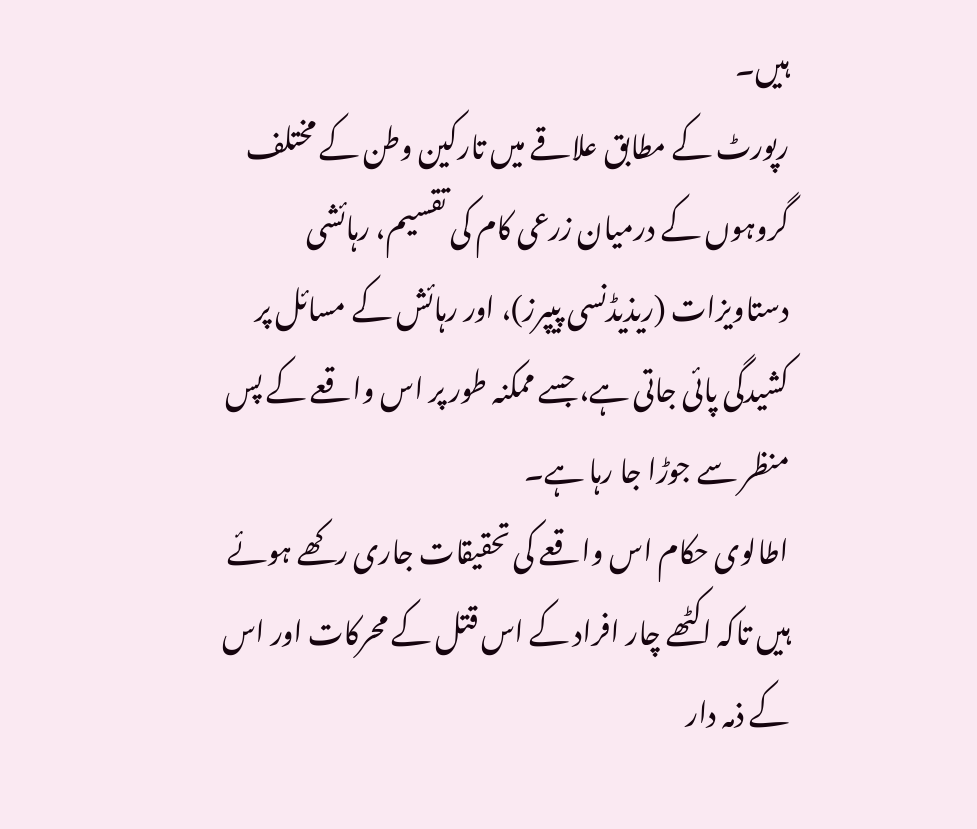ہیں۔
رپورٹ کے مطابق علاقے میں تارکین وطن کے مختلف گروہوں کے درمیان زرعی کام کی تقسیم، رہائشی دستاویزات (ریذیڈنسی پیپرز)، اور رہائش کے مسائل پر کشیدگی پائی جاتی ہے، جسے ممکنہ طور پر اس واقعے کے پس منظر سے جوڑا جا رہا ہے۔
اطالوی حکام اس واقعے کی تحقیقات جاری رکھے ہوئے ہیں تاکہ اکٹھے چار افراد کے اس قتل کے محرکات اور اس کے ذمہ دار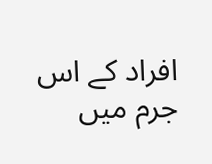افراد کے اس جرم میں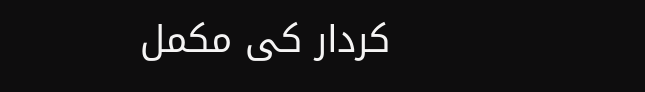کردار کی مکمل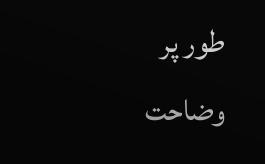طور پر وضاحت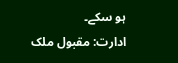ہو سکے۔
ادارت: مقبول ملک